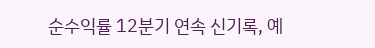순수익률 12분기 연속 신기록, 예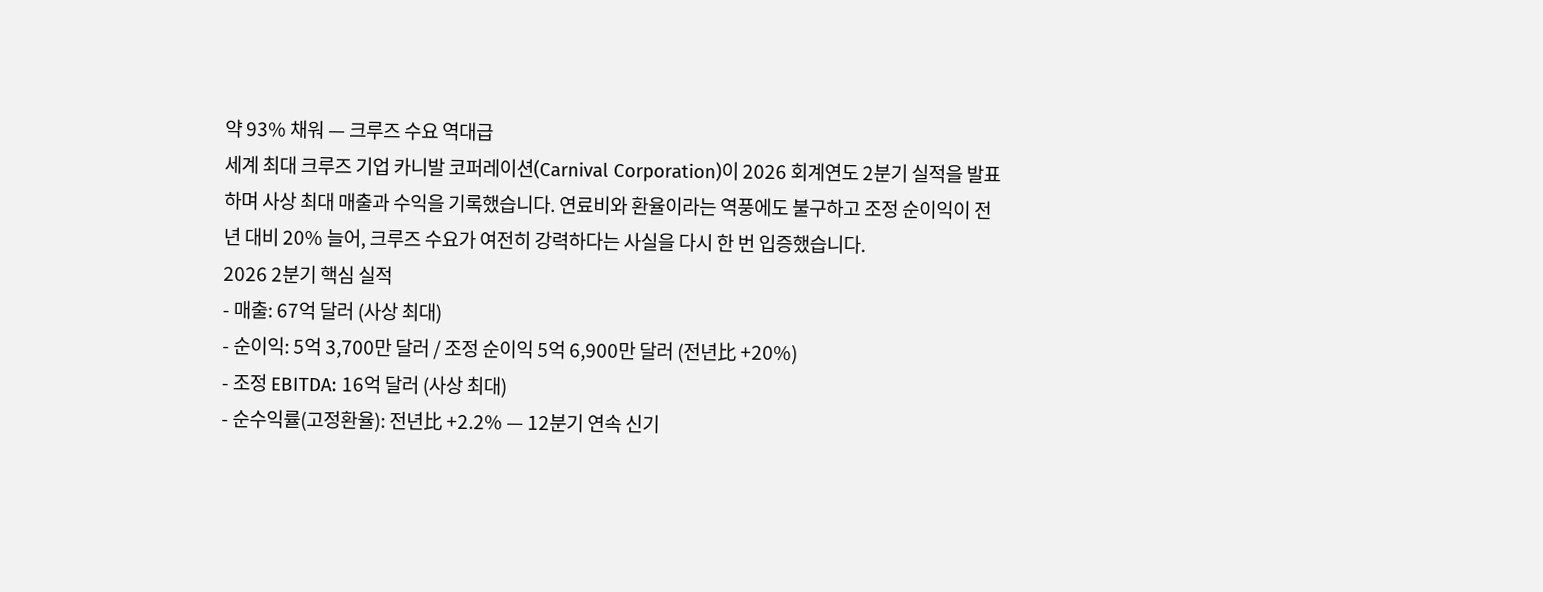약 93% 채워 — 크루즈 수요 역대급
세계 최대 크루즈 기업 카니발 코퍼레이션(Carnival Corporation)이 2026 회계연도 2분기 실적을 발표하며 사상 최대 매출과 수익을 기록했습니다. 연료비와 환율이라는 역풍에도 불구하고 조정 순이익이 전년 대비 20% 늘어, 크루즈 수요가 여전히 강력하다는 사실을 다시 한 번 입증했습니다.
2026 2분기 핵심 실적
- 매출: 67억 달러 (사상 최대)
- 순이익: 5억 3,700만 달러 / 조정 순이익 5억 6,900만 달러 (전년比 +20%)
- 조정 EBITDA: 16억 달러 (사상 최대)
- 순수익률(고정환율): 전년比 +2.2% — 12분기 연속 신기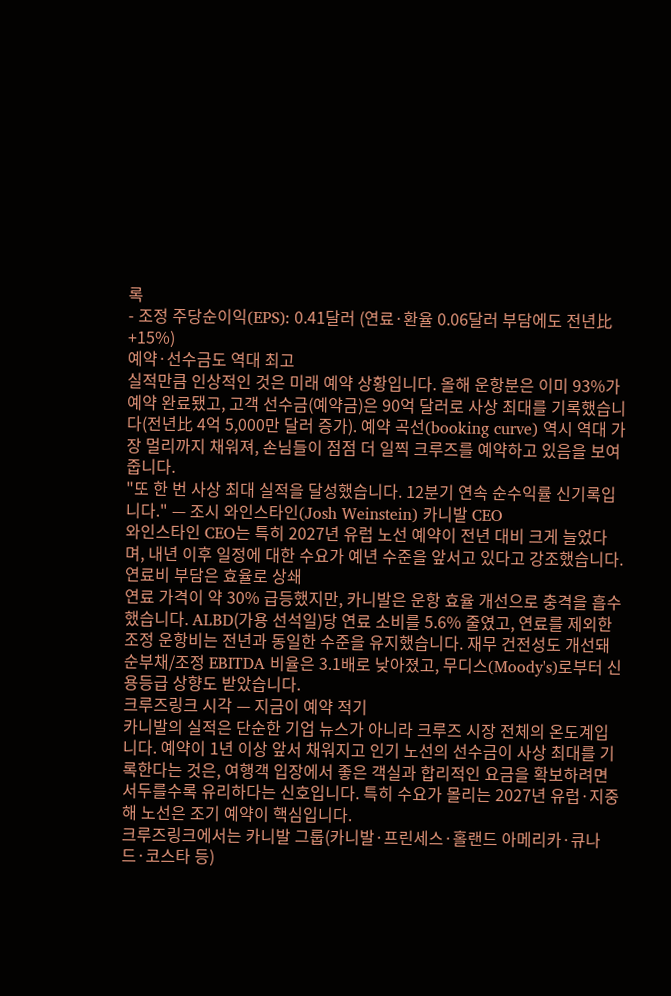록
- 조정 주당순이익(EPS): 0.41달러 (연료·환율 0.06달러 부담에도 전년比 +15%)
예약·선수금도 역대 최고
실적만큼 인상적인 것은 미래 예약 상황입니다. 올해 운항분은 이미 93%가 예약 완료됐고, 고객 선수금(예약금)은 90억 달러로 사상 최대를 기록했습니다(전년比 4억 5,000만 달러 증가). 예약 곡선(booking curve) 역시 역대 가장 멀리까지 채워져, 손님들이 점점 더 일찍 크루즈를 예약하고 있음을 보여줍니다.
"또 한 번 사상 최대 실적을 달성했습니다. 12분기 연속 순수익률 신기록입니다." — 조시 와인스타인(Josh Weinstein) 카니발 CEO
와인스타인 CEO는 특히 2027년 유럽 노선 예약이 전년 대비 크게 늘었다며, 내년 이후 일정에 대한 수요가 예년 수준을 앞서고 있다고 강조했습니다.
연료비 부담은 효율로 상쇄
연료 가격이 약 30% 급등했지만, 카니발은 운항 효율 개선으로 충격을 흡수했습니다. ALBD(가용 선석일)당 연료 소비를 5.6% 줄였고, 연료를 제외한 조정 운항비는 전년과 동일한 수준을 유지했습니다. 재무 건전성도 개선돼 순부채/조정 EBITDA 비율은 3.1배로 낮아졌고, 무디스(Moody's)로부터 신용등급 상향도 받았습니다.
크루즈링크 시각 — 지금이 예약 적기
카니발의 실적은 단순한 기업 뉴스가 아니라 크루즈 시장 전체의 온도계입니다. 예약이 1년 이상 앞서 채워지고 인기 노선의 선수금이 사상 최대를 기록한다는 것은, 여행객 입장에서 좋은 객실과 합리적인 요금을 확보하려면 서두를수록 유리하다는 신호입니다. 특히 수요가 몰리는 2027년 유럽·지중해 노선은 조기 예약이 핵심입니다.
크루즈링크에서는 카니발 그룹(카니발·프린세스·홀랜드 아메리카·큐나드·코스타 등)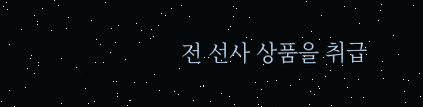전 선사 상품을 취급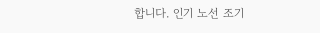합니다. 인기 노선 조기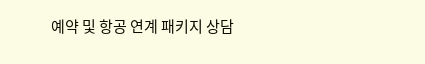예약 및 항공 연계 패키지 상담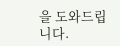을 도와드립니다.